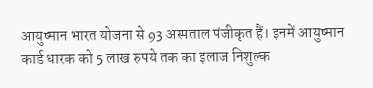आयुष्मान भारत योजना से 93 अस्पताल पंजीकृत हैं। इनमें आयुष्मान कार्ड धारक को 5 लाख रुपये तक का इलाज निशुल्क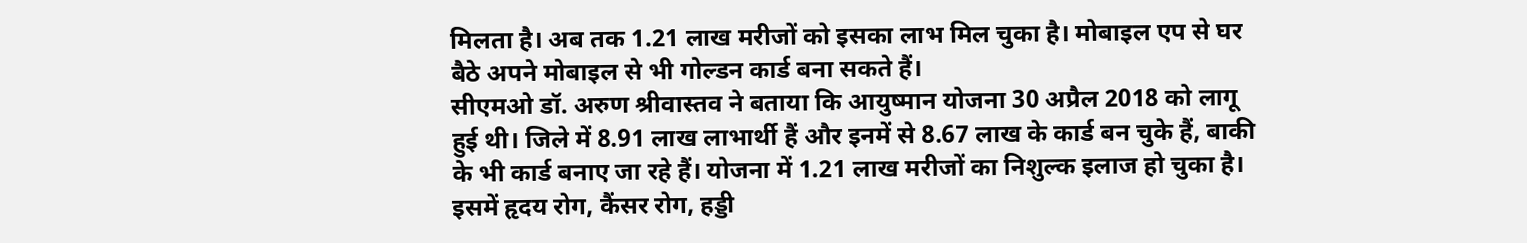मिलता है। अब तक 1.21 लाख मरीजों को इसका लाभ मिल चुका है। मोबाइल एप से घर बैठे अपने मोबाइल से भी गोल्डन कार्ड बना सकते हैं।
सीएमओ डॉ. अरुण श्रीवास्तव ने बताया कि आयुष्मान योजना 30 अप्रैल 2018 को लागू हुई थी। जिले में 8.91 लाख लाभार्थी हैं और इनमें से 8.67 लाख के कार्ड बन चुके हैं, बाकी के भी कार्ड बनाए जा रहे हैं। योजना में 1.21 लाख मरीजों का निशुल्क इलाज हो चुका है।
इसमें हृदय रोग, कैंसर रोग, हड्डी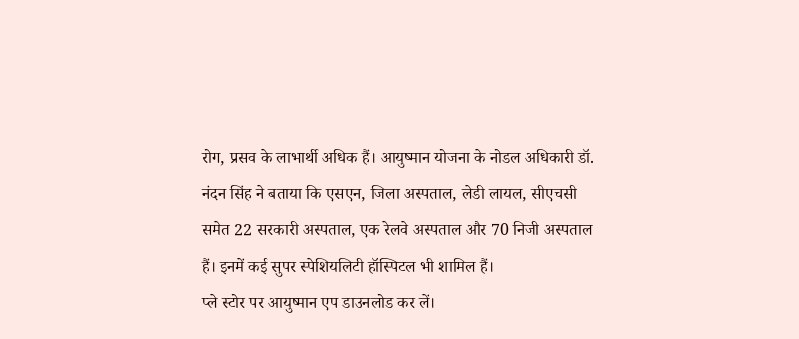रोग, प्रसव के लाभार्थी अधिक हैं। आयुष्मान योजना के नोडल अधिकारी डॉ. नंदन सिंह ने बताया कि एसएन, जिला अस्पताल, लेडी लायल, सीएचसी समेत 22 सरकारी अस्पताल, एक रेलवे अस्पताल और 70 निजी अस्पताल हैं। इनमें कई सुपर स्पेशियलिटी हॉस्पिटल भी शामिल हैं।
प्ले स्टोर पर आयुष्मान एप डाउनलोड कर लें।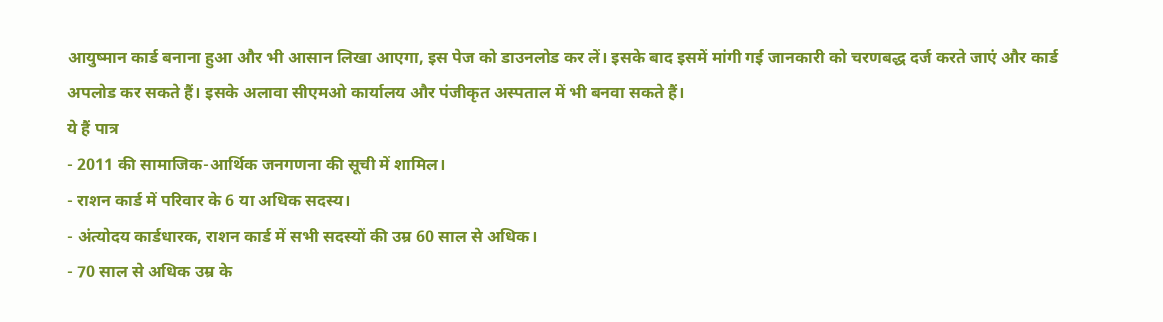आयुष्मान कार्ड बनाना हुआ और भी आसान लिखा आएगा, इस पेज को डाउनलोड कर लें। इसके बाद इसमें मांगी गई जानकारी को चरणबद्ध दर्ज करते जाएं और कार्ड अपलोड कर सकते हैं। इसके अलावा सीएमओ कार्यालय और पंजीकृत अस्पताल में भी बनवा सकते हैं।
ये हैं पात्र
- 2011 की सामाजिक-आर्थिक जनगणना की सूची में शामिल।
- राशन कार्ड में परिवार के 6 या अधिक सदस्य।
- अंत्योदय कार्डधारक, राशन कार्ड में सभी सदस्यों की उम्र 60 साल से अधिक।
- 70 साल से अधिक उम्र के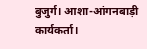बुजुर्ग। आशा-आंगनबाड़ी कार्यकर्ता।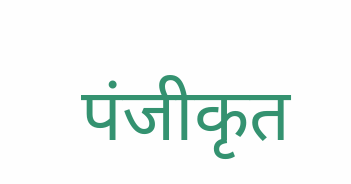पंजीकृत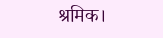श्रमिक।